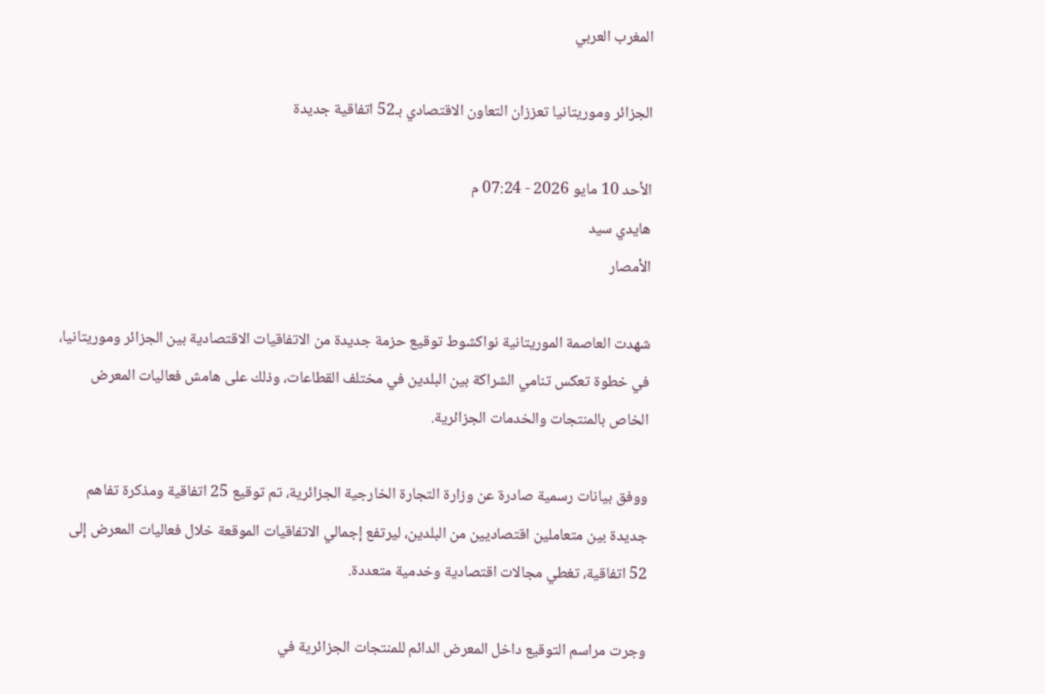المغرب العربي

الجزائر وموريتانيا تعززان التعاون الاقتصادي بـ52 اتفاقية جديدة

الأحد 10 مايو 2026 - 07:24 م
هايدي سيد
الأمصار

شهدت العاصمة الموريتانية نواكشوط توقيع حزمة جديدة من الاتفاقيات الاقتصادية بين الجزائر وموريتانيا، في خطوة تعكس تنامي الشراكة بين البلدين في مختلف القطاعات، وذلك على هامش فعاليات المعرض الخاص بالمنتجات والخدمات الجزائرية.

ووفق بيانات رسمية صادرة عن وزارة التجارة الخارجية الجزائرية، تم توقيع 25 اتفاقية ومذكرة تفاهم جديدة بين متعاملين اقتصاديين من البلدين، ليرتفع إجمالي الاتفاقيات الموقعة خلال فعاليات المعرض إلى 52 اتفاقية، تغطي مجالات اقتصادية وخدمية متعددة.

وجرت مراسم التوقيع داخل المعرض الدائم للمنتجات الجزائرية في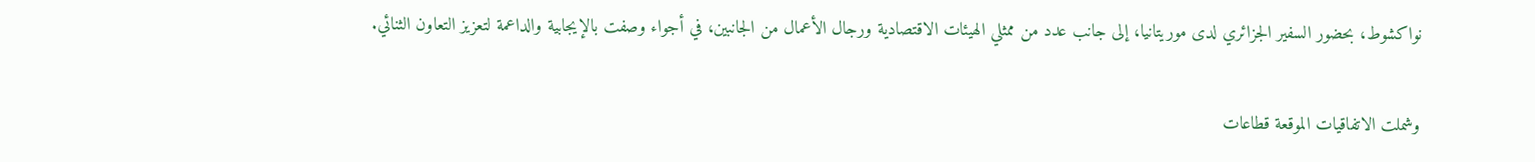نواكشوط، بحضور السفير الجزائري لدى موريتانيا، إلى جانب عدد من ممثلي الهيئات الاقتصادية ورجال الأعمال من الجانبين، في أجواء وصفت بالإيجابية والداعمة لتعزيز التعاون الثنائي.

وشملت الاتفاقيات الموقعة قطاعات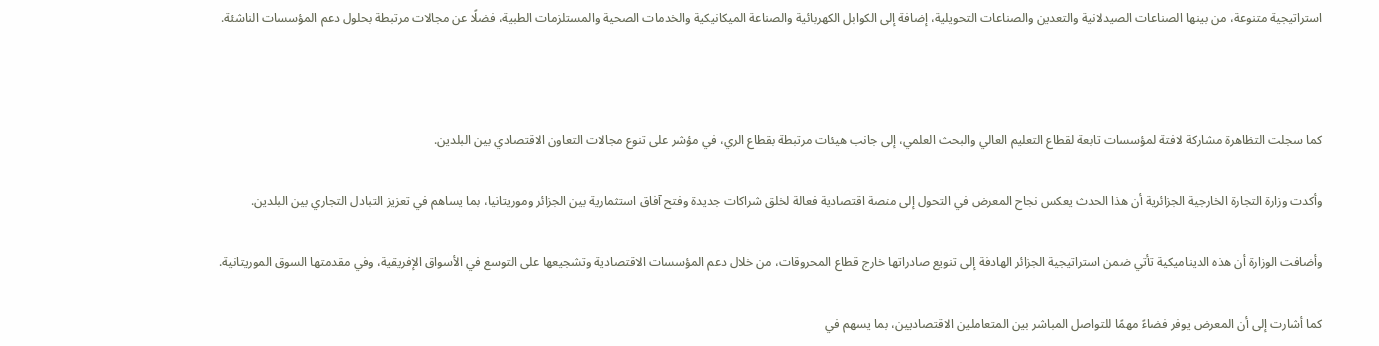استراتيجية متنوعة، من بينها الصناعات الصيدلانية والتعدين والصناعات التحويلية، إضافة إلى الكوابل الكهربائية والصناعة الميكانيكية والخدمات الصحية والمستلزمات الطبية، فضلًا عن مجالات مرتبطة بحلول دعم المؤسسات الناشئة.



كما سجلت التظاهرة مشاركة لافتة لمؤسسات تابعة لقطاع التعليم العالي والبحث العلمي، إلى جانب هيئات مرتبطة بقطاع الري، في مؤشر على تنوع مجالات التعاون الاقتصادي بين البلدين.

وأكدت وزارة التجارة الخارجية الجزائرية أن هذا الحدث يعكس نجاح المعرض في التحول إلى منصة اقتصادية فعالة لخلق شراكات جديدة وفتح آفاق استثمارية بين الجزائر وموريتانيا، بما يساهم في تعزيز التبادل التجاري بين البلدين.

وأضافت الوزارة أن هذه الديناميكية تأتي ضمن استراتيجية الجزائر الهادفة إلى تنويع صادراتها خارج قطاع المحروقات، من خلال دعم المؤسسات الاقتصادية وتشجيعها على التوسع في الأسواق الإفريقية، وفي مقدمتها السوق الموريتانية.

كما أشارت إلى أن المعرض يوفر فضاءً مهمًا للتواصل المباشر بين المتعاملين الاقتصاديين، بما يسهم في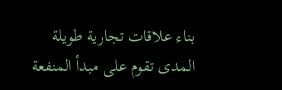بناء علاقات تجارية طويلة المدى تقوم على مبدأ المنفعة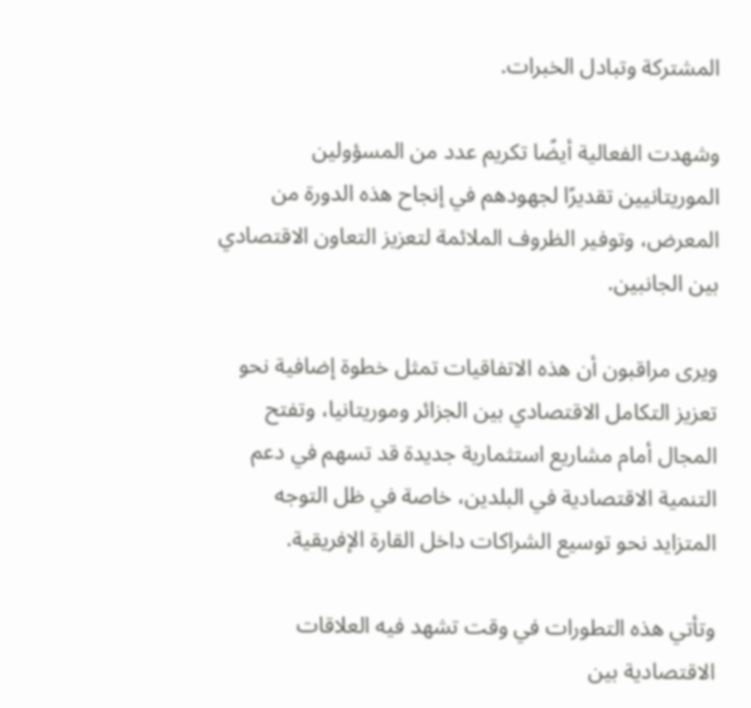المشتركة وتبادل الخبرات.

وشهدت الفعالية أيضًا تكريم عدد من المسؤولين الموريتانيين تقديرًا لجهودهم في إنجاح هذه الدورة من المعرض، وتوفير الظروف الملائمة لتعزيز التعاون الاقتصادي بين الجانبين.

ويرى مراقبون أن هذه الاتفاقيات تمثل خطوة إضافية نحو تعزيز التكامل الاقتصادي بين الجزائر وموريتانيا، وتفتح المجال أمام مشاريع استثمارية جديدة قد تسهم في دعم التنمية الاقتصادية في البلدين، خاصة في ظل التوجه المتزايد نحو توسيع الشراكات داخل القارة الإفريقية.

وتأتي هذه التطورات في وقت تشهد فيه العلاقات الاقتصادية بين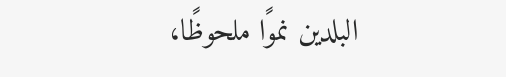البلدين نموًا ملحوظًا،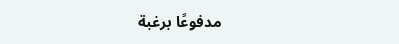مدفوعًا برغبة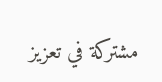مشتركة في تعزيز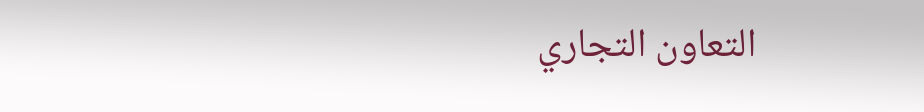التعاون التجاري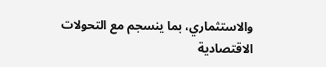والاستثماري، بما ينسجم مع التحولات الاقتصادية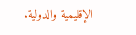الإقليمية والدولية.